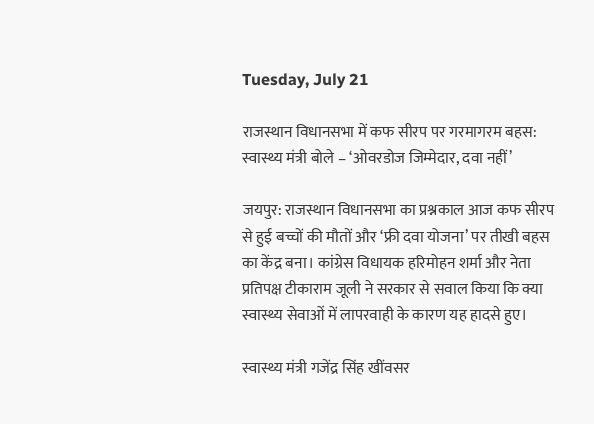Tuesday, July 21

राजस्थान विधानसभा में कफ सीरप पर गरमागरम बहस: स्वास्थ्य मंत्री बोले – ‘ओवरडोज जिम्मेदार, दवा नहीं’

जयपुर: राजस्थान विधानसभा का प्रश्नकाल आज कफ सीरप से हुई बच्चों की मौतों और ‘फ्री दवा योजना’ पर तीखी बहस का केंद्र बना। कांग्रेस विधायक हरिमोहन शर्मा और नेता प्रतिपक्ष टीकाराम जूली ने सरकार से सवाल किया कि क्या स्वास्थ्य सेवाओं में लापरवाही के कारण यह हादसे हुए।

स्वास्थ्य मंत्री गजेंद्र सिंह खींवसर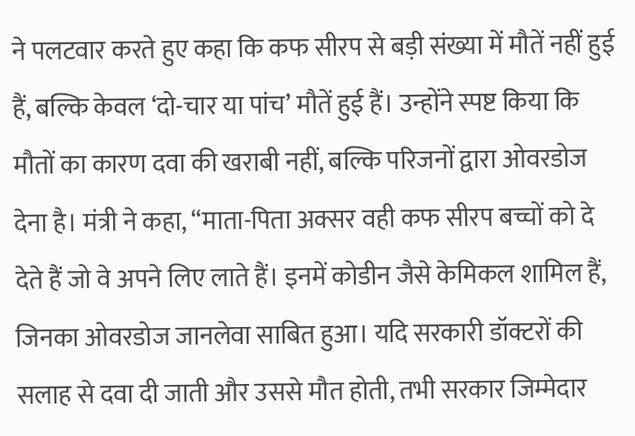ने पलटवार करते हुए कहा कि कफ सीरप से बड़ी संख्या में मौतें नहीं हुई हैं, बल्कि केवल ‘दो-चार या पांच’ मौतें हुई हैं। उन्होंने स्पष्ट किया कि मौतों का कारण दवा की खराबी नहीं, बल्कि परिजनों द्वारा ओवरडोज देना है। मंत्री ने कहा, “माता-पिता अक्सर वही कफ सीरप बच्चों को दे देते हैं जो वे अपने लिए लाते हैं। इनमें कोडीन जैसे केमिकल शामिल हैं, जिनका ओवरडोज जानलेवा साबित हुआ। यदि सरकारी डॉक्टरों की सलाह से दवा दी जाती और उससे मौत होती, तभी सरकार जिम्मेदार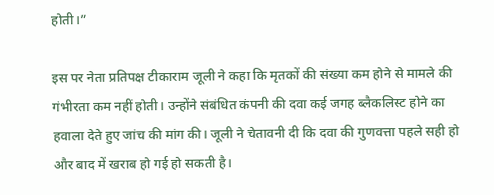होती।”

इस पर नेता प्रतिपक्ष टीकाराम जूली ने कहा कि मृतकों की संख्या कम होने से मामले की गंभीरता कम नहीं होती। उन्होंने संबंधित कंपनी की दवा कई जगह ब्लैकलिस्ट होने का हवाला देते हुए जांच की मांग की। जूली ने चेतावनी दी कि दवा की गुणवत्ता पहले सही हो और बाद में खराब हो गई हो सकती है।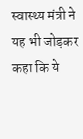स्वास्थ्य मंत्री ने यह भी जोड़कर कहा कि ये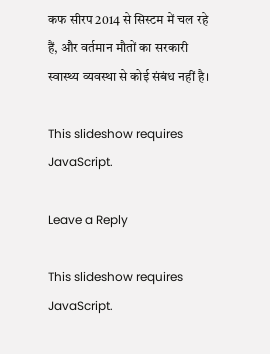कफ सीरप 2014 से सिस्टम में चल रहे हैं, और वर्तमान मौतों का सरकारी स्वास्थ्य व्यवस्था से कोई संबंध नहीं है।

This slideshow requires JavaScript.

Leave a Reply

This slideshow requires JavaScript.